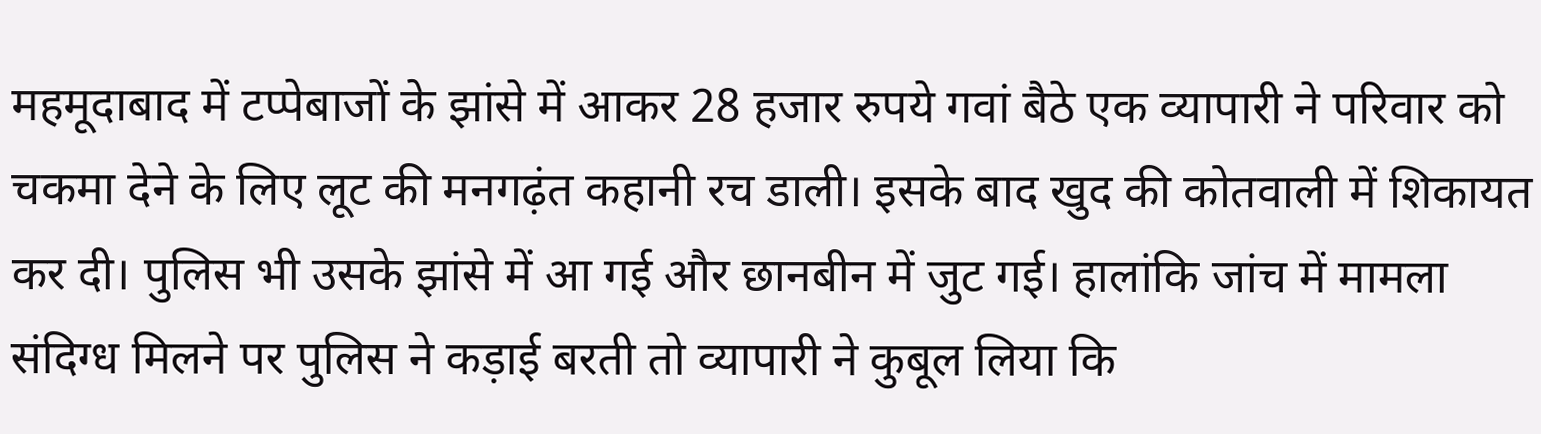महमूदाबाद में टप्पेबाजों के झांसे में आकर 28 हजार रुपये गवां बैठे एक व्यापारी ने परिवार को चकमा देने के लिए लूट की मनगढ़ंत कहानी रच डाली। इसके बाद खुद की कोतवाली में शिकायत कर दी। पुलिस भी उसके झांसे में आ गई और छानबीन में जुट गई। हालांकि जांच में मामला संदिग्ध मिलने पर पुलिस ने कड़ाई बरती तो व्यापारी ने कुबूल लिया कि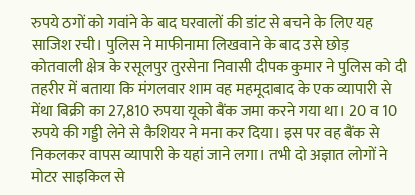रुपये ठगों को गवांने के बाद घरवालों की डांट से बचने के लिए यह साजिश रची। पुलिस ने माफीनामा लिखवाने के बाद उसे छोड़
कोतवाली क्षेत्र के रसूलपुर तुरसेना निवासी दीपक कुमार ने पुलिस को दी तहरीर में बताया कि मंगलवार शाम वह महमूदाबाद के एक व्यापारी से मेंथा बिक्री का 27,810 रुपया यूको बैंक जमा करने गया था। 20 व 10 रुपये की गड्डी लेने से कैशियर ने मना कर दिया। इस पर वह बैंक से निकलकर वापस व्यापारी के यहां जाने लगा। तभी दो अज्ञात लोगों ने मोटर साइकिल से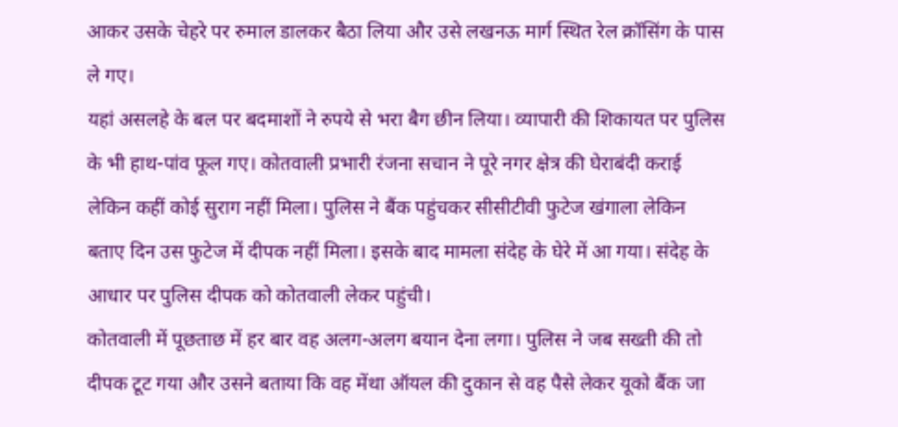आकर उसके चेहरे पर रुमाल डालकर बैठा लिया और उसे लखनऊ मार्ग स्थित रेल क्रॉसिंग के पास ले गए।
यहां असलहे के बल पर बदमाशों ने रुपये से भरा बैग छीन लिया। व्यापारी की शिकायत पर पुलिस के भी हाथ-पांव फूल गए। कोतवाली प्रभारी रंजना सचान ने पूरे नगर क्षेत्र की घेराबंदी कराई लेकिन कहीं कोई सुराग नहीं मिला। पुलिस ने बैंक पहुंचकर सीसीटीवी फुटेज खंगाला लेकिन बताए दिन उस फुटेज में दीपक नहीं मिला। इसके बाद मामला संदेह के घेरे में आ गया। संदेह के आधार पर पुलिस दीपक को कोतवाली लेकर पहुंची।
कोतवाली में पूछताछ में हर बार वह अलग-अलग बयान देना लगा। पुलिस ने जब सख्ती की तो दीपक टूट गया और उसने बताया कि वह मेंथा ऑयल की दुकान से वह पैसे लेकर यूको बैंक जा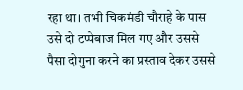रहा था। तभी चिकमंडी चौराहे के पास उसे दो टप्पेबाज मिल गए और उससे पैसा दोगुना करने का प्रस्ताव देकर उससे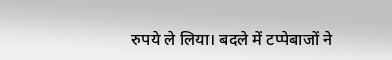रुपये ले लिया। बदले में टप्पेबाजों ने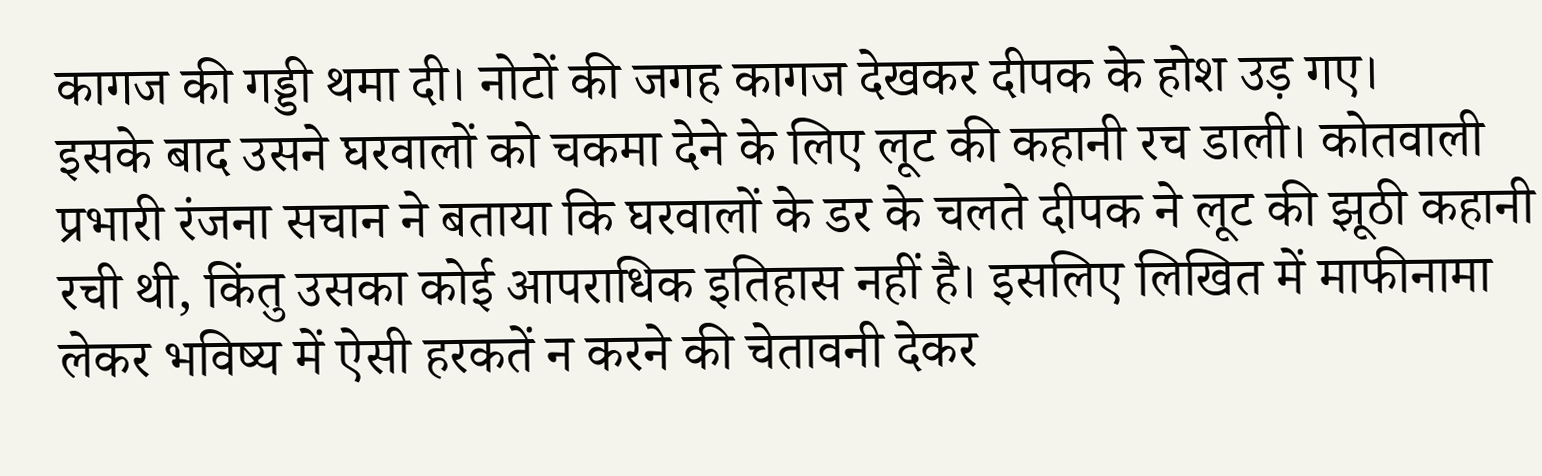कागज की गड्डी थमा दी। नोटों की जगह कागज देखकर दीपक के होश उड़ गए।
इसके बाद उसने घरवालों को चकमा देने के लिए लूट की कहानी रच डाली। कोतवाली प्रभारी रंजना सचान ने बताया कि घरवालों के डर के चलते दीपक ने लूट की झूठी कहानी रची थी, किंतु उसका कोई आपराधिक इतिहास नहीं है। इसलिए लिखित में माफीनामा लेकर भविष्य में ऐसी हरकतें न करने की चेतावनी देकर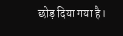छोड़ दिया गया है।